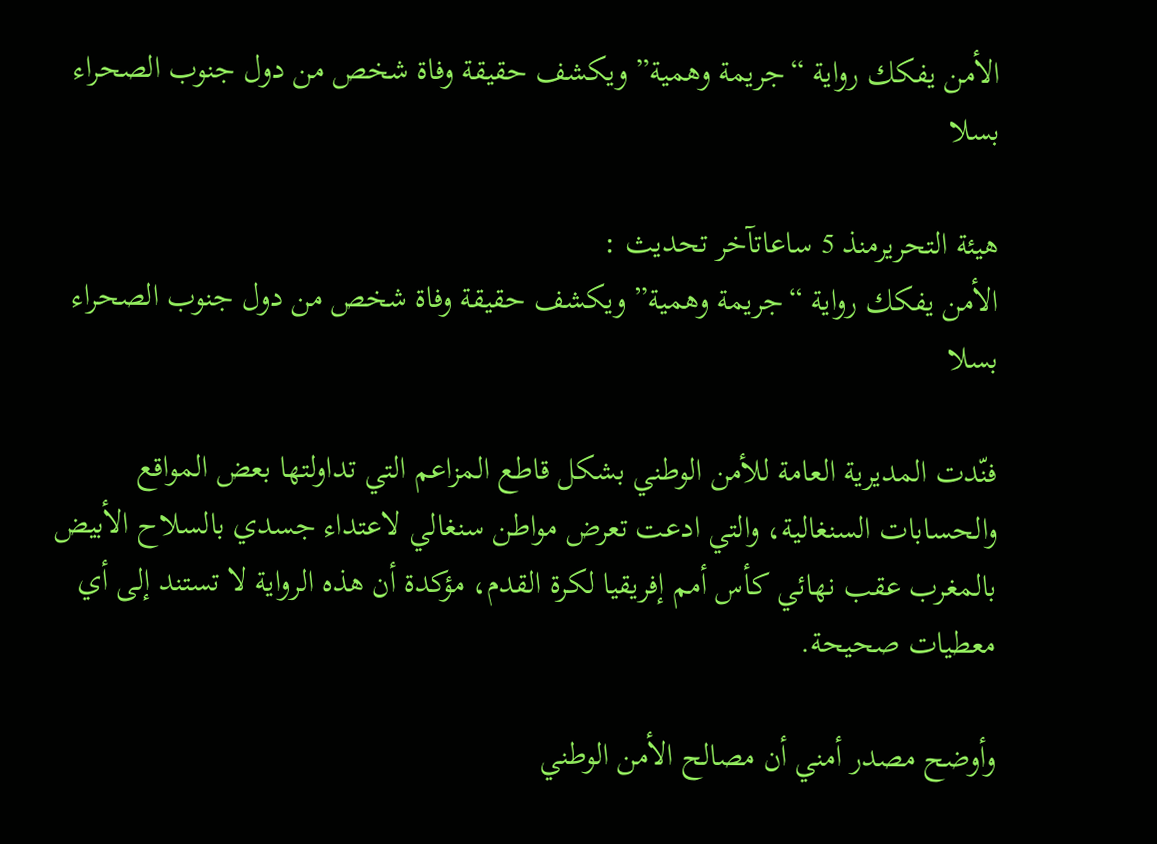الأمن يفكك رواية “جريمة وهمية” ويكشف حقيقة وفاة شخص من دول جنوب الصحراء بسلا

هيئة التحريرمنذ 5 ساعاتآخر تحديث :
الأمن يفكك رواية “جريمة وهمية” ويكشف حقيقة وفاة شخص من دول جنوب الصحراء بسلا

فنّدت المديرية العامة للأمن الوطني بشكل قاطع المزاعم التي تداولتها بعض المواقع والحسابات السنغالية، والتي ادعت تعرض مواطن سنغالي لاعتداء جسدي بالسلاح الأبيض بالمغرب عقب نهائي كأس أمم إفريقيا لكرة القدم، مؤكدة أن هذه الرواية لا تستند إلى أي معطيات صحيحة.

وأوضح مصدر أمني أن مصالح الأمن الوطني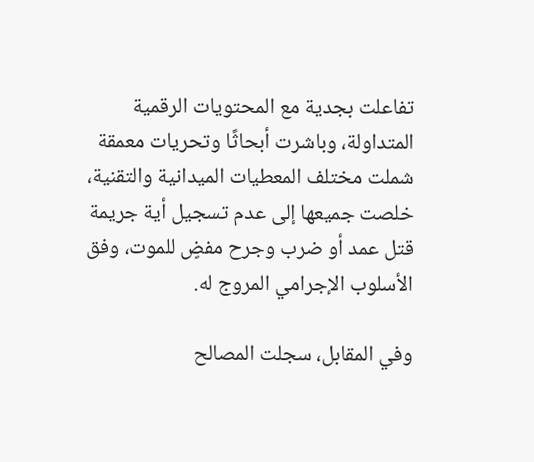تفاعلت بجدية مع المحتويات الرقمية المتداولة، وباشرت أبحاثًا وتحريات معمقة شملت مختلف المعطيات الميدانية والتقنية، خلصت جميعها إلى عدم تسجيل أية جريمة قتل عمد أو ضرب وجرح مفضٍ للموت، وفق الأسلوب الإجرامي المروج له.

وفي المقابل، سجلت المصالح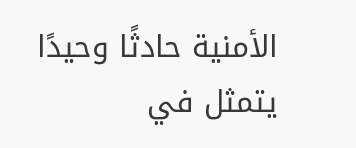الأمنية حادثًا وحيدًا يتمثل في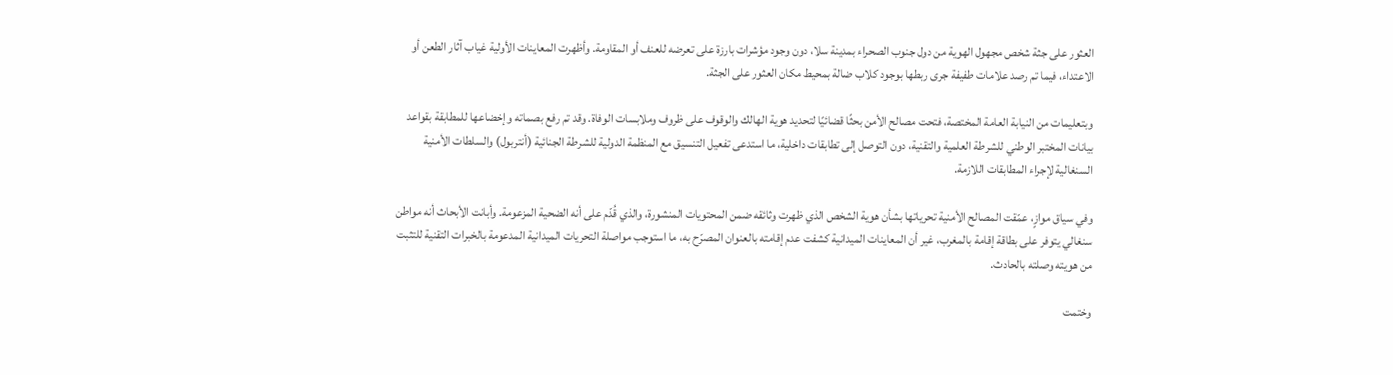العثور على جثة شخص مجهول الهوية من دول جنوب الصحراء بمدينة سلا، دون وجود مؤشرات بارزة على تعرضه للعنف أو المقاومة. وأظهرت المعاينات الأولية غياب آثار الطعن أو الاعتداء، فيما تم رصد علامات طفيفة جرى ربطها بوجود كلاب ضالة بمحيط مكان العثور على الجثة.

وبتعليمات من النيابة العامة المختصة، فتحت مصالح الأمن بحثًا قضائيًا لتحديد هوية الهالك والوقوف على ظروف وملابسات الوفاة. وقد تم رفع بصماته وإخضاعها للمطابقة بقواعد بيانات المختبر الوطني للشرطة العلمية والتقنية، دون التوصل إلى تطابقات داخلية، ما استدعى تفعيل التنسيق مع المنظمة الدولية للشرطة الجنائية (أنتربول) والسلطات الأمنية السنغالية لإجراء المطابقات اللازمة.

وفي سياق موازٍ، عمّقت المصالح الأمنية تحرياتها بشأن هوية الشخص الذي ظهرت وثائقه ضمن المحتويات المنشورة، والذي قُدّم على أنه الضحية المزعومة. وأبانت الأبحاث أنه مواطن سنغالي يتوفر على بطاقة إقامة بالمغرب، غير أن المعاينات الميدانية كشفت عدم إقامته بالعنوان المصرّح به، ما استوجب مواصلة التحريات الميدانية المدعومة بالخبرات التقنية للتثبت من هويته وصلته بالحادث.

وختمت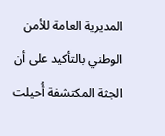المديرية العامة للأمن الوطني بالتأكيد على أن الجثة المكتشفة أُحيلت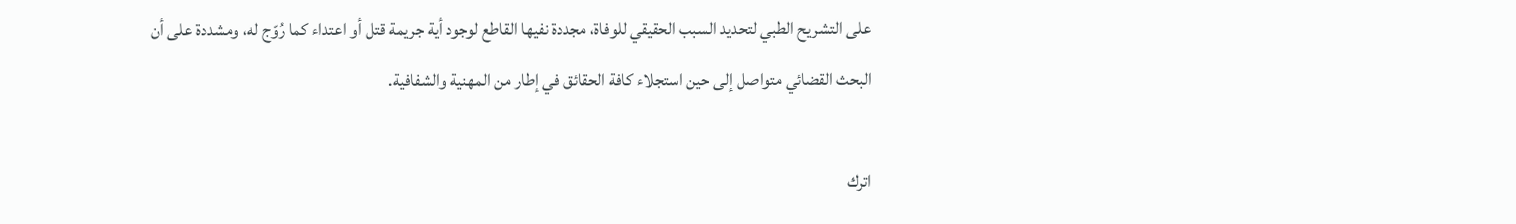على التشريح الطبي لتحديد السبب الحقيقي للوفاة، مجددة نفيها القاطع لوجود أية جريمة قتل أو اعتداء كما رُوّج له، ومشددة على أن البحث القضائي متواصل إلى حين استجلاء كافة الحقائق في إطار من المهنية والشفافية.

اترك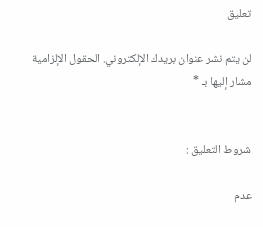تعليق

لن يتم نشر عنوان بريدك الإلكتروني. الحقول الإلزامية مشار إليها بـ *


شروط التعليق :

عدم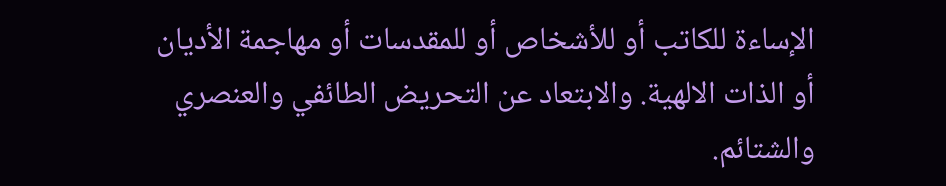الإساءة للكاتب أو للأشخاص أو للمقدسات أو مهاجمة الأديان أو الذات الالهية. والابتعاد عن التحريض الطائفي والعنصري والشتائم.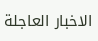الاخبار العاجلة